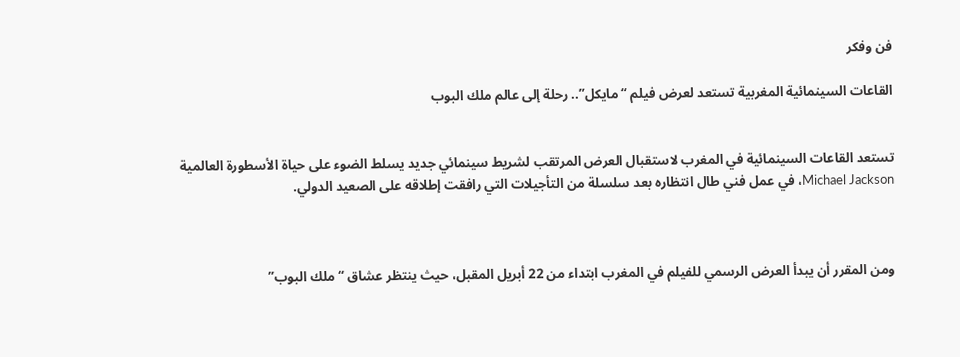فن وفكر

القاعات السينمائية المغربية تستعد لعرض فيلم “مايكل”.. رحلة إلى عالم ملك البوب


تستعد القاعات السينمائية في المغرب لاستقبال العرض المرتقب لشريط سينمائي جديد يسلط الضوء على حياة الأسطورة العالمية Michael Jackson، في عمل فني طال انتظاره بعد سلسلة من التأجيلات التي رافقت إطلاقه على الصعيد الدولي.



ومن المقرر أن يبدأ العرض الرسمي للفيلم في المغرب ابتداء من 22 أبريل المقبل، حيث ينتظر عشاق “ملك البوب”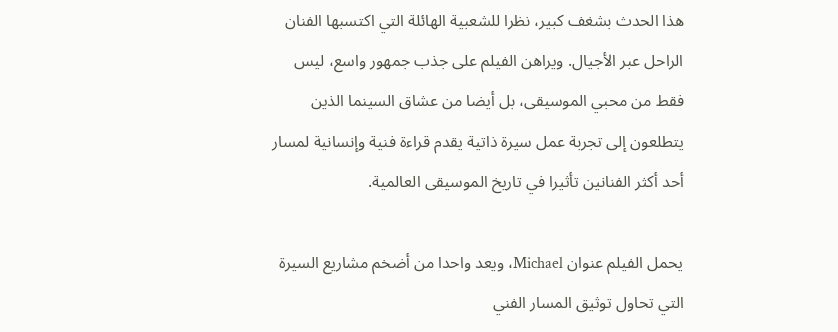هذا الحدث بشغف كبير، نظرا للشعبية الهائلة التي اكتسبها الفنان الراحل عبر الأجيال. ويراهن الفيلم على جذب جمهور واسع، ليس فقط من محبي الموسيقى، بل أيضا من عشاق السينما الذين يتطلعون إلى تجربة عمل سيرة ذاتية يقدم قراءة فنية وإنسانية لمسار أحد أكثر الفنانين تأثيرا في تاريخ الموسيقى العالمية.

يحمل الفيلم عنوان Michael، ويعد واحدا من أضخم مشاريع السيرة التي تحاول توثيق المسار الفني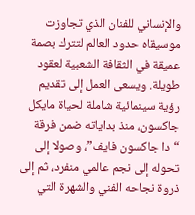والإنساني للفنان الذي تجاوزت موسيقاه حدود العالم لتترك بصمة عميقة في الثقافة الشعبية لعقود طويلة. ويسعى العمل إلى تقديم رؤية سينمائية شاملة لحياة مايكل جاكسون، منذ بداياته ضمن فرقة “دا جاكسون فايف”، وصولا إلى تحوله إلى نجم عالمي منفرد، ثم إلى ذروة نجاحه الفني والشهرة التي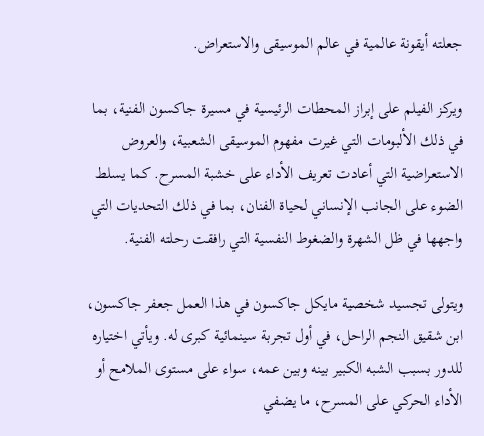جعلته أيقونة عالمية في عالم الموسيقى والاستعراض.

ويركز الفيلم على إبراز المحطات الرئيسية في مسيرة جاكسون الفنية، بما في ذلك الألبومات التي غيرت مفهوم الموسيقى الشعبية، والعروض الاستعراضية التي أعادت تعريف الأداء على خشبة المسرح. كما يسلط الضوء على الجانب الإنساني لحياة الفنان، بما في ذلك التحديات التي واجهها في ظل الشهرة والضغوط النفسية التي رافقت رحلته الفنية.

ويتولى تجسيد شخصية مايكل جاكسون في هذا العمل جعفر جاكسون، ابن شقيق النجم الراحل، في أول تجربة سينمائية كبرى له. ويأتي اختياره للدور بسبب الشبه الكبير بينه وبين عمه، سواء على مستوى الملامح أو الأداء الحركي على المسرح، ما يضفي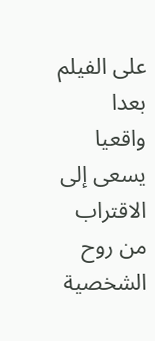على الفيلم بعدا واقعيا يسعى إلى الاقتراب من روح الشخصية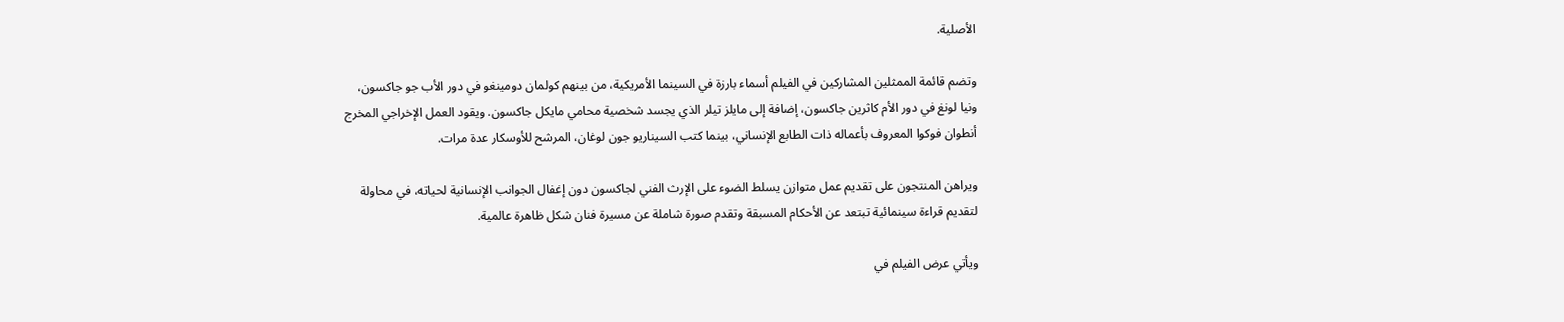الأصلية.

وتضم قائمة الممثلين المشاركين في الفيلم أسماء بارزة في السينما الأمريكية، من بينهم كولمان دومينغو في دور الأب جو جاكسون، ونيا لونغ في دور الأم كاثرين جاكسون، إضافة إلى مايلز تيلر الذي يجسد شخصية محامي مايكل جاكسون. ويقود العمل الإخراجي المخرج أنطوان فوكوا المعروف بأعماله ذات الطابع الإنساني، بينما كتب السيناريو جون لوغان، المرشح للأوسكار عدة مرات.

ويراهن المنتجون على تقديم عمل متوازن يسلط الضوء على الإرث الفني لجاكسون دون إغفال الجوانب الإنسانية لحياته، في محاولة لتقديم قراءة سينمائية تبتعد عن الأحكام المسبقة وتقدم صورة شاملة عن مسيرة فنان شكل ظاهرة عالمية.

ويأتي عرض الفيلم في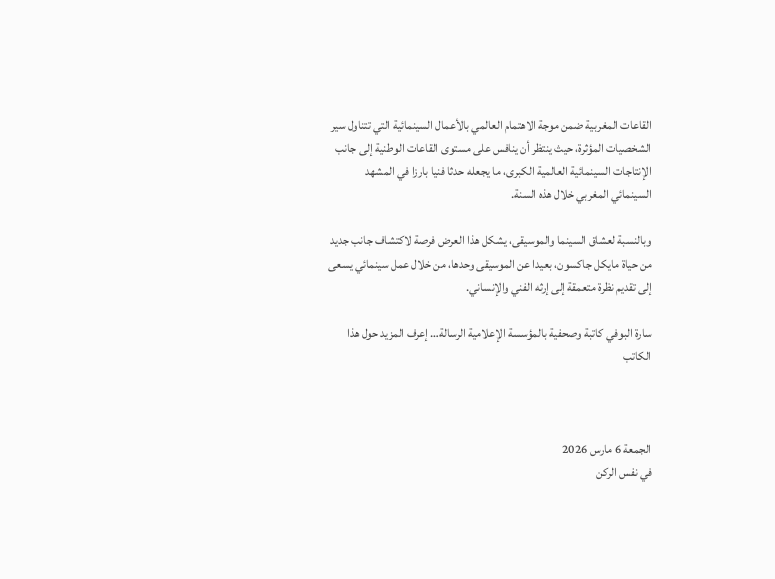القاعات المغربية ضمن موجة الاهتمام العالمي بالأعمال السينمائية التي تتناول سير الشخصيات المؤثرة، حيث ينتظر أن ينافس على مستوى القاعات الوطنية إلى جانب الإنتاجات السينمائية العالمية الكبرى، ما يجعله حدثا فنيا بارزا في المشهد السينمائي المغربي خلال هذه السنة.

وبالنسبة لعشاق السينما والموسيقى، يشكل هذا العرض فرصة لاكتشاف جانب جديد من حياة مايكل جاكسون، بعيدا عن الموسيقى وحدها، من خلال عمل سينمائي يسعى إلى تقديم نظرة متعمقة إلى إرثه الفني والإنساني.

سارة البوفي كاتبة وصحفية بالمؤسسة الإعلامية الرسالة… إعرف المزيد حول هذا الكاتب



الجمعة 6 مارس 2026
في نفس الركن